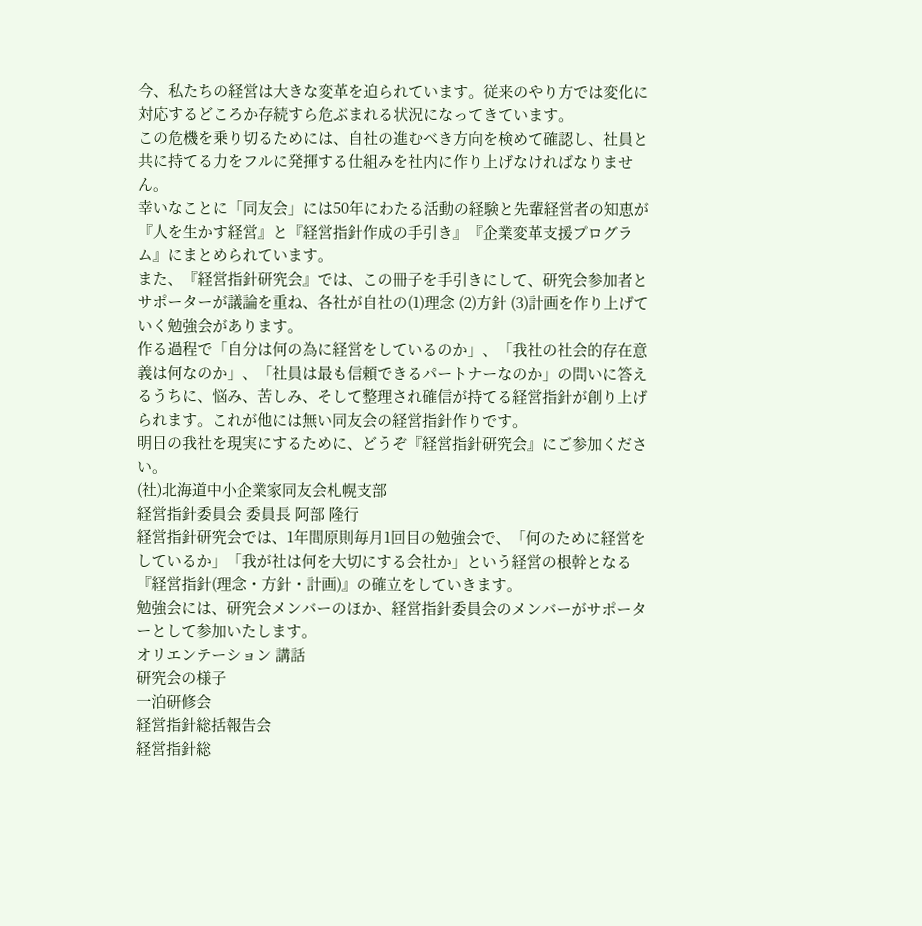今、私たちの経営は大きな変革を迫られています。従来のやり方では変化に対応するどころか存続すら危ぶまれる状況になってきています。
この危機を乗り切るためには、自社の進むべき方向を検めて確認し、社員と共に持てる力をフルに発揮する仕組みを社内に作り上げなければなりません。
幸いなことに「同友会」には50年にわたる活動の経験と先輩経営者の知恵が『人を生かす経営』と『経営指針作成の手引き』『企業変革支援プログラム』にまとめられています。
また、『経営指針研究会』では、この冊子を手引きにして、研究会参加者とサポーターが議論を重ね、各社が自社の(1)理念 (2)方針 (3)計画を作り上げていく勉強会があります。
作る過程で「自分は何の為に経営をしているのか」、「我社の社会的存在意義は何なのか」、「社員は最も信頼できるパートナーなのか」の問いに答えるうちに、悩み、苦しみ、そして整理され確信が持てる経営指針が創り上げられます。これが他には無い同友会の経営指針作りです。
明日の我社を現実にするために、どうぞ『経営指針研究会』にご参加ください。
(社)北海道中小企業家同友会札幌支部
経営指針委員会 委員長 阿部 隆行
経営指針研究会では、1年間原則毎月1回目の勉強会で、「何のために経営をしているか」「我が社は何を大切にする会社か」という経営の根幹となる『経営指針(理念・方針・計画)』の確立をしていきます。
勉強会には、研究会メンバーのほか、経営指針委員会のメンバーがサポーターとして参加いたします。
オリエンテーション 講話
研究会の様子
一泊研修会
経営指針総括報告会
経営指針総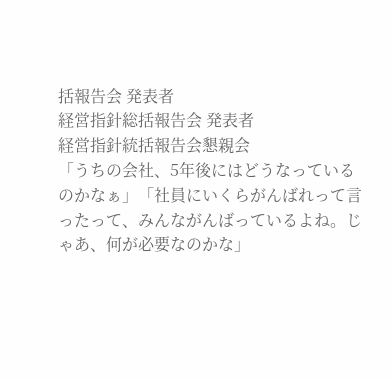括報告会 発表者
経営指針総括報告会 発表者
経営指針統括報告会懇親会
「うちの会社、5年後にはどうなっているのかなぁ」「社員にいくらがんばれって言ったって、みんながんばっているよね。じゃあ、何が必要なのかな」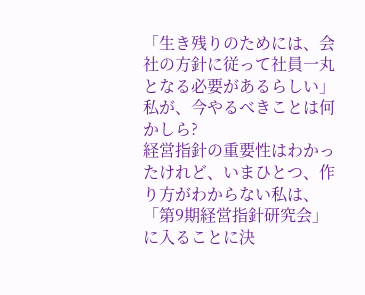「生き残りのためには、会社の方針に従って社員一丸となる必要があるらしい」
私が、今やるべきことは何かしら?
経営指針の重要性はわかったけれど、いまひとつ、作り方がわからない私は、「第9期経営指針研究会」に入ることに決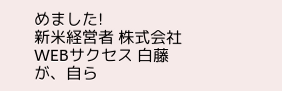めました!
新米経営者 株式会社WEBサクセス 白藤が、自ら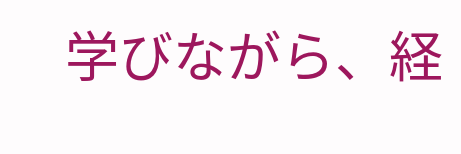学びながら、経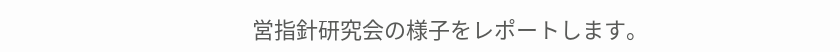営指針研究会の様子をレポートします。